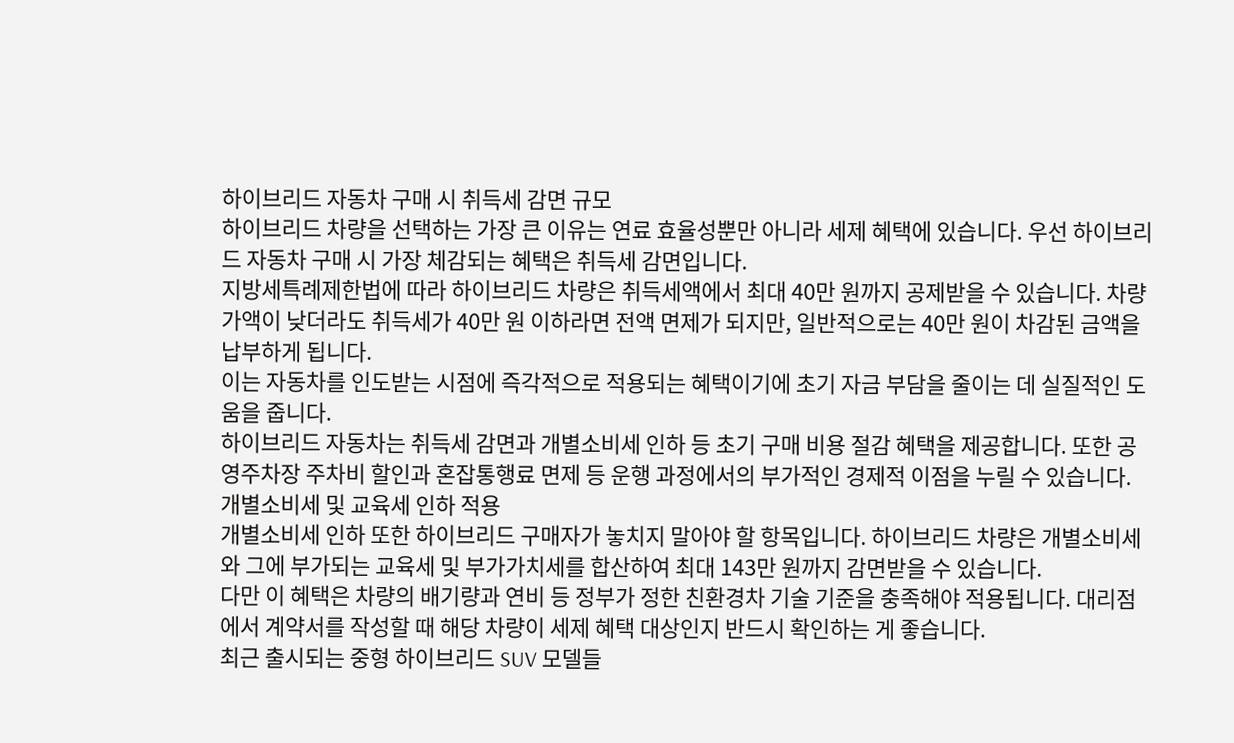하이브리드 자동차 구매 시 취득세 감면 규모
하이브리드 차량을 선택하는 가장 큰 이유는 연료 효율성뿐만 아니라 세제 혜택에 있습니다. 우선 하이브리드 자동차 구매 시 가장 체감되는 혜택은 취득세 감면입니다.
지방세특례제한법에 따라 하이브리드 차량은 취득세액에서 최대 40만 원까지 공제받을 수 있습니다. 차량가액이 낮더라도 취득세가 40만 원 이하라면 전액 면제가 되지만, 일반적으로는 40만 원이 차감된 금액을 납부하게 됩니다.
이는 자동차를 인도받는 시점에 즉각적으로 적용되는 혜택이기에 초기 자금 부담을 줄이는 데 실질적인 도움을 줍니다.
하이브리드 자동차는 취득세 감면과 개별소비세 인하 등 초기 구매 비용 절감 혜택을 제공합니다. 또한 공영주차장 주차비 할인과 혼잡통행료 면제 등 운행 과정에서의 부가적인 경제적 이점을 누릴 수 있습니다.
개별소비세 및 교육세 인하 적용
개별소비세 인하 또한 하이브리드 구매자가 놓치지 말아야 할 항목입니다. 하이브리드 차량은 개별소비세와 그에 부가되는 교육세 및 부가가치세를 합산하여 최대 143만 원까지 감면받을 수 있습니다.
다만 이 혜택은 차량의 배기량과 연비 등 정부가 정한 친환경차 기술 기준을 충족해야 적용됩니다. 대리점에서 계약서를 작성할 때 해당 차량이 세제 혜택 대상인지 반드시 확인하는 게 좋습니다.
최근 출시되는 중형 하이브리드 SUV 모델들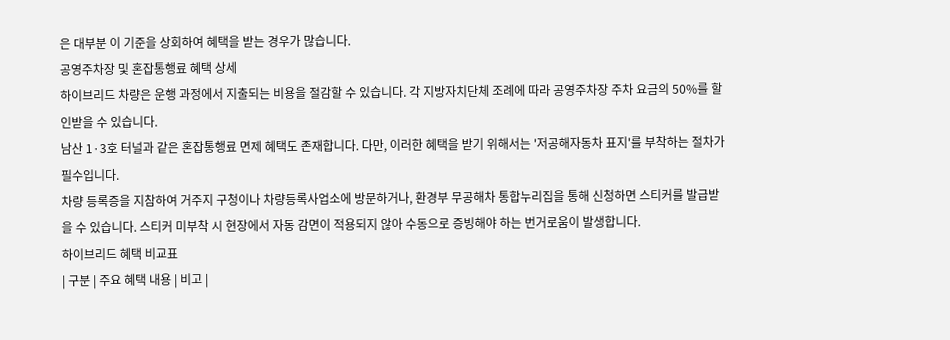은 대부분 이 기준을 상회하여 혜택을 받는 경우가 많습니다.
공영주차장 및 혼잡통행료 혜택 상세
하이브리드 차량은 운행 과정에서 지출되는 비용을 절감할 수 있습니다. 각 지방자치단체 조례에 따라 공영주차장 주차 요금의 50%를 할인받을 수 있습니다.
남산 1·3호 터널과 같은 혼잡통행료 면제 혜택도 존재합니다. 다만, 이러한 혜택을 받기 위해서는 '저공해자동차 표지'를 부착하는 절차가 필수입니다.
차량 등록증을 지참하여 거주지 구청이나 차량등록사업소에 방문하거나, 환경부 무공해차 통합누리집을 통해 신청하면 스티커를 발급받을 수 있습니다. 스티커 미부착 시 현장에서 자동 감면이 적용되지 않아 수동으로 증빙해야 하는 번거로움이 발생합니다.
하이브리드 혜택 비교표
| 구분 | 주요 혜택 내용 | 비고 |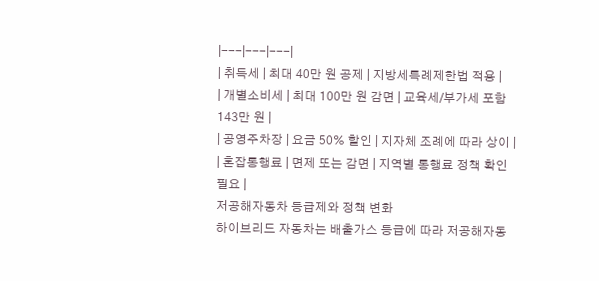|---|---|---|
| 취득세 | 최대 40만 원 공제 | 지방세특례제한법 적용 |
| 개별소비세 | 최대 100만 원 감면 | 교육세/부가세 포함 143만 원 |
| 공영주차장 | 요금 50% 할인 | 지자체 조례에 따라 상이 |
| 혼잡통행료 | 면제 또는 감면 | 지역별 통행료 정책 확인 필요 |
저공해자동차 등급제와 정책 변화
하이브리드 자동차는 배출가스 등급에 따라 저공해자동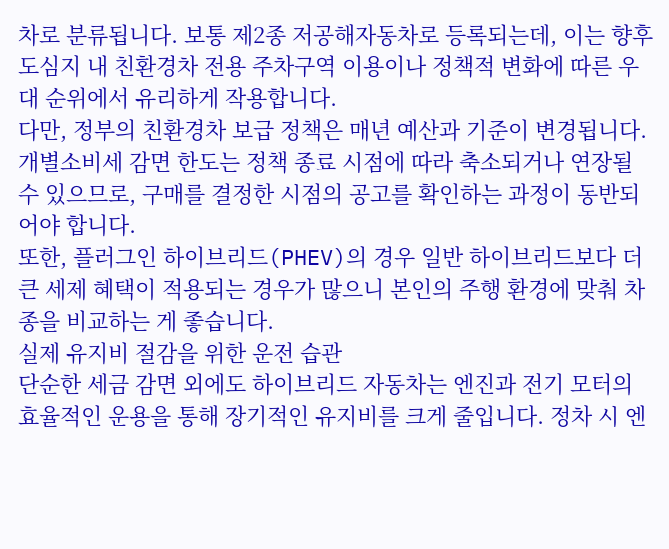차로 분류됩니다. 보통 제2종 저공해자동차로 등록되는데, 이는 향후 도심지 내 친환경차 전용 주차구역 이용이나 정책적 변화에 따른 우대 순위에서 유리하게 작용합니다.
다만, 정부의 친환경차 보급 정책은 매년 예산과 기준이 변경됩니다. 개별소비세 감면 한도는 정책 종료 시점에 따라 축소되거나 연장될 수 있으므로, 구매를 결정한 시점의 공고를 확인하는 과정이 동반되어야 합니다.
또한, 플러그인 하이브리드(PHEV)의 경우 일반 하이브리드보다 더 큰 세제 혜택이 적용되는 경우가 많으니 본인의 주행 환경에 맞춰 차종을 비교하는 게 좋습니다.
실제 유지비 절감을 위한 운전 습관
단순한 세금 감면 외에도 하이브리드 자동차는 엔진과 전기 모터의 효율적인 운용을 통해 장기적인 유지비를 크게 줄입니다. 정차 시 엔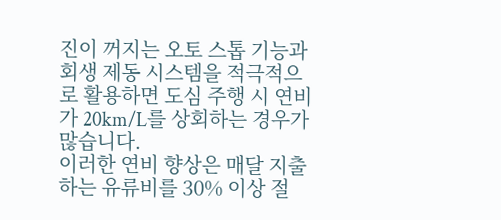진이 꺼지는 오토 스톱 기능과 회생 제동 시스템을 적극적으로 활용하면 도심 주행 시 연비가 20km/L를 상회하는 경우가 많습니다.
이러한 연비 향상은 매달 지출하는 유류비를 30% 이상 절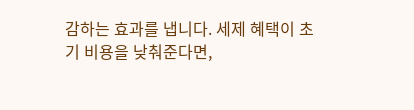감하는 효과를 냅니다. 세제 혜택이 초기 비용을 낮춰준다면,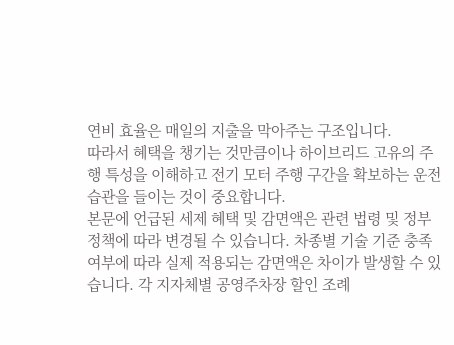연비 효율은 매일의 지출을 막아주는 구조입니다.
따라서 혜택을 챙기는 것만큼이나 하이브리드 고유의 주행 특성을 이해하고 전기 모터 주행 구간을 확보하는 운전 습관을 들이는 것이 중요합니다.
본문에 언급된 세제 혜택 및 감면액은 관련 법령 및 정부 정책에 따라 변경될 수 있습니다. 차종별 기술 기준 충족 여부에 따라 실제 적용되는 감면액은 차이가 발생할 수 있습니다. 각 지자체별 공영주차장 할인 조례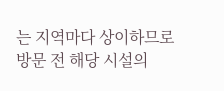는 지역마다 상이하므로 방문 전 해당 시설의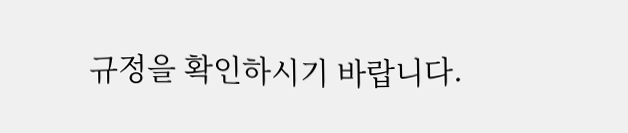규정을 확인하시기 바랍니다.